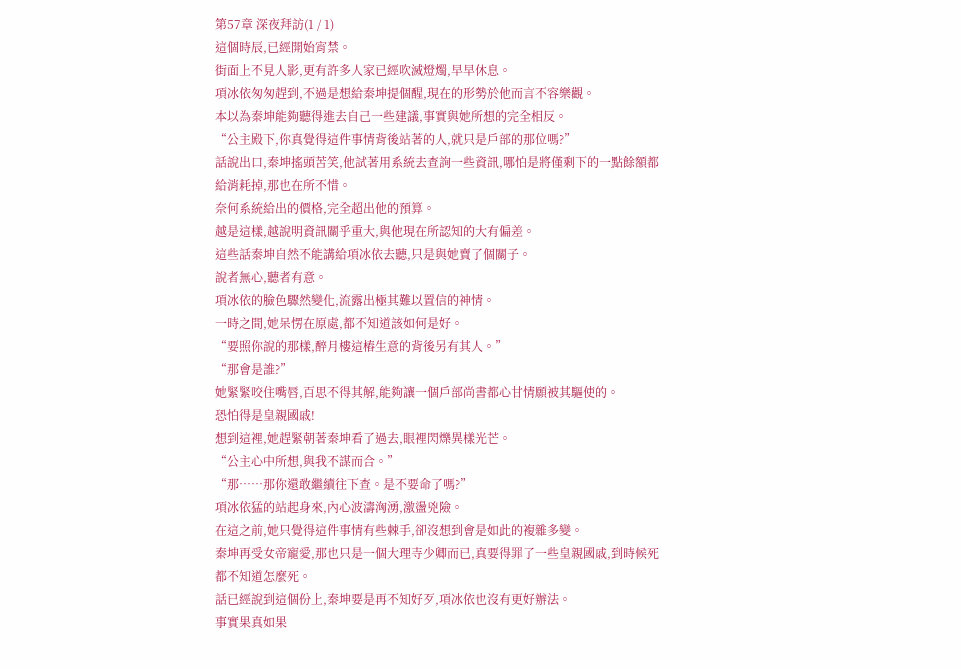第57章 深夜拜訪(1 / 1)
這個時辰,已經開始宵禁。
街面上不見人影,更有許多人家已經吹滅燈燭,早早休息。
項冰依匆匆趕到,不過是想給秦坤提個醒,現在的形勢於他而言不容樂觀。
本以為秦坤能夠聽得進去自己一些建議,事實與她所想的完全相反。
“公主殿下,你真覺得這件事情背後站著的人,就只是戶部的那位嗎?”
話說出口,秦坤搖頭苦笑,他試著用系統去查詢一些資訊,哪怕是將僅剩下的一點餘額都給消耗掉,那也在所不惜。
奈何系統給出的價格,完全超出他的預算。
越是這樣,越說明資訊關乎重大,與他現在所認知的大有偏差。
這些話秦坤自然不能講給項冰依去聽,只是與她賣了個關子。
說者無心,聽者有意。
項冰依的臉色驟然變化,流露出極其難以置信的神情。
一時之間,她呆愣在原處,都不知道該如何是好。
“要照你說的那樣,醉月樓這樁生意的背後另有其人。”
“那會是誰?”
她緊緊咬住嘴唇,百思不得其解,能夠讓一個戶部尚書都心甘情願被其驅使的。
恐怕得是皇親國戚!
想到這裡,她趕緊朝著秦坤看了過去,眼裡閃爍異樣光芒。
“公主心中所想,與我不謀而合。”
“那……那你還敢繼續往下查。是不要命了嗎?”
項冰依猛的站起身來,內心波濤洶湧,激盪兇險。
在這之前,她只覺得這件事情有些棘手,卻沒想到會是如此的複雜多變。
秦坤再受女帝寵愛,那也只是一個大理寺少卿而已,真要得罪了一些皇親國戚,到時候死都不知道怎麼死。
話已經說到這個份上,秦坤要是再不知好歹,項冰依也沒有更好辦法。
事實果真如果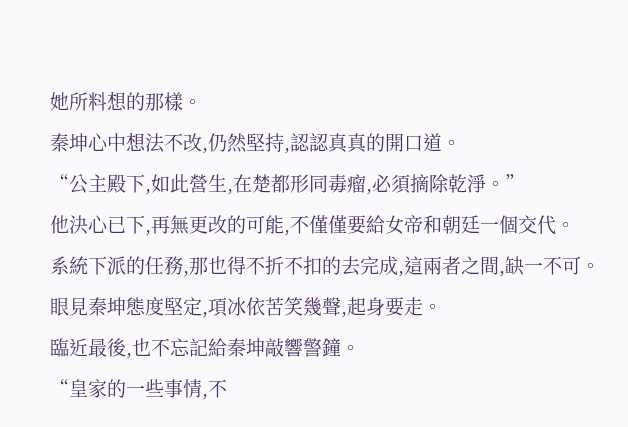她所料想的那樣。
秦坤心中想法不改,仍然堅持,認認真真的開口道。
“公主殿下,如此營生,在楚都形同毒瘤,必須摘除乾淨。”
他決心已下,再無更改的可能,不僅僅要給女帝和朝廷一個交代。
系統下派的任務,那也得不折不扣的去完成,這兩者之間,缺一不可。
眼見秦坤態度堅定,項冰依苦笑幾聲,起身要走。
臨近最後,也不忘記給秦坤敲響警鐘。
“皇家的一些事情,不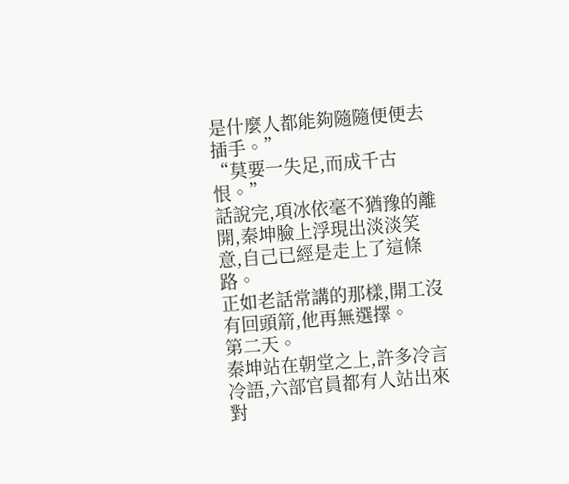是什麼人都能夠隨隨便便去插手。”
“莫要一失足,而成千古恨。”
話說完,項冰依毫不猶豫的離開,秦坤臉上浮現出淡淡笑意,自己已經是走上了這條路。
正如老話常講的那樣,開工沒有回頭箭,他再無選擇。
第二天。
秦坤站在朝堂之上,許多冷言冷語,六部官員都有人站出來對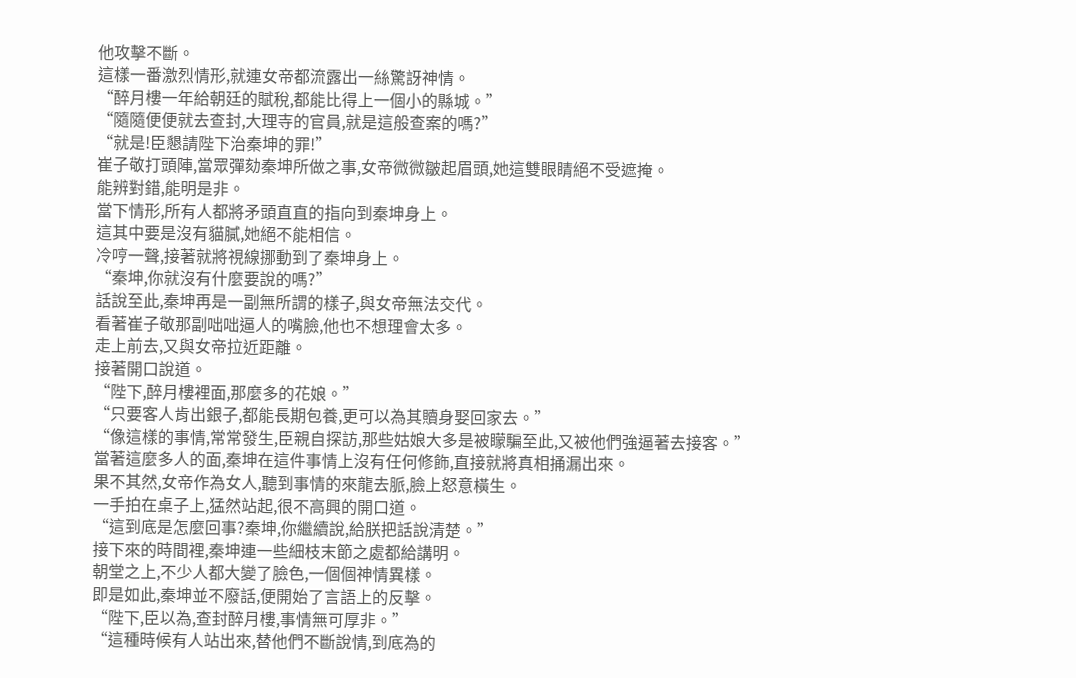他攻擊不斷。
這樣一番激烈情形,就連女帝都流露出一絲驚訝神情。
“醉月樓一年給朝廷的賦稅,都能比得上一個小的縣城。”
“隨隨便便就去查封,大理寺的官員,就是這般查案的嗎?”
“就是!臣懇請陛下治秦坤的罪!”
崔子敬打頭陣,當眾彈劾秦坤所做之事,女帝微微皺起眉頭,她這雙眼睛絕不受遮掩。
能辨對錯,能明是非。
當下情形,所有人都將矛頭直直的指向到秦坤身上。
這其中要是沒有貓膩,她絕不能相信。
冷哼一聲,接著就將視線挪動到了秦坤身上。
“秦坤,你就沒有什麼要說的嗎?”
話說至此,秦坤再是一副無所謂的樣子,與女帝無法交代。
看著崔子敬那副咄咄逼人的嘴臉,他也不想理會太多。
走上前去,又與女帝拉近距離。
接著開口說道。
“陛下,醉月樓裡面,那麼多的花娘。”
“只要客人肯出銀子,都能長期包養,更可以為其贖身娶回家去。”
“像這樣的事情,常常發生,臣親自探訪,那些姑娘大多是被矇騙至此,又被他們強逼著去接客。”
當著這麼多人的面,秦坤在這件事情上沒有任何修飾,直接就將真相捅漏出來。
果不其然,女帝作為女人,聽到事情的來龍去脈,臉上怒意橫生。
一手拍在桌子上,猛然站起,很不高興的開口道。
“這到底是怎麼回事?秦坤,你繼續說,給朕把話說清楚。”
接下來的時間裡,秦坤連一些細枝末節之處都給講明。
朝堂之上,不少人都大變了臉色,一個個神情異樣。
即是如此,秦坤並不廢話,便開始了言語上的反擊。
“陛下,臣以為,查封醉月樓,事情無可厚非。”
“這種時候有人站出來,替他們不斷說情,到底為的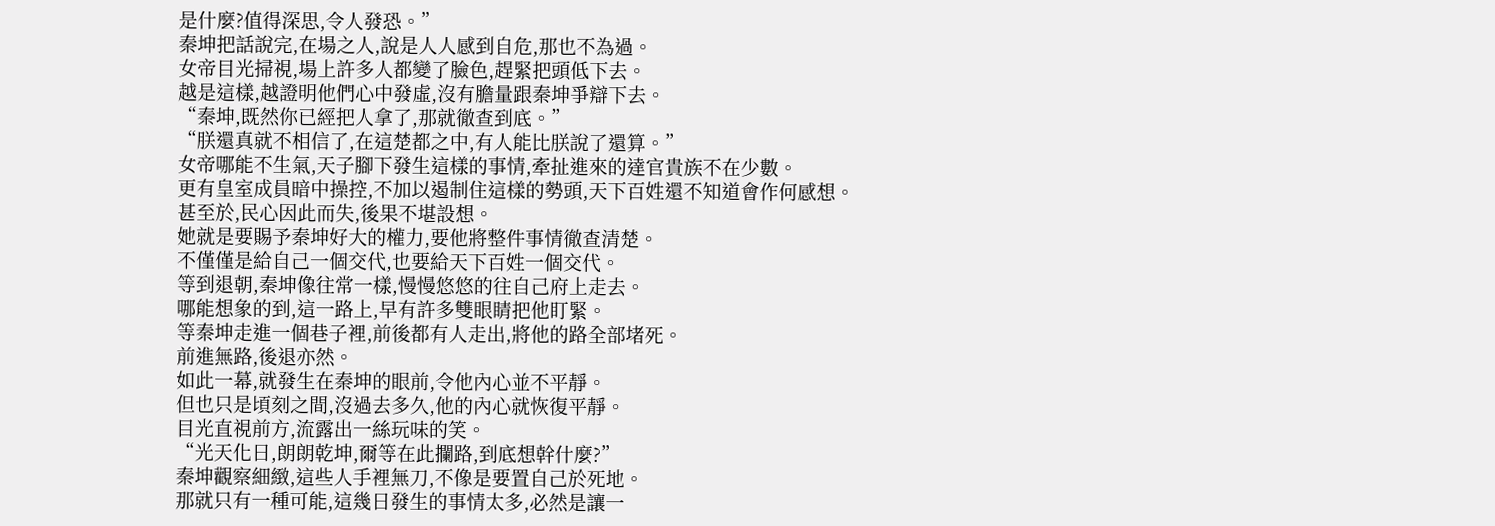是什麼?值得深思,令人發恐。”
秦坤把話說完,在場之人,說是人人感到自危,那也不為過。
女帝目光掃視,場上許多人都變了臉色,趕緊把頭低下去。
越是這樣,越證明他們心中發虛,沒有膽量跟秦坤爭辯下去。
“秦坤,既然你已經把人拿了,那就徹查到底。”
“朕還真就不相信了,在這楚都之中,有人能比朕說了還算。”
女帝哪能不生氣,天子腳下發生這樣的事情,牽扯進來的達官貴族不在少數。
更有皇室成員暗中操控,不加以遏制住這樣的勢頭,天下百姓還不知道會作何感想。
甚至於,民心因此而失,後果不堪設想。
她就是要賜予秦坤好大的權力,要他將整件事情徹查清楚。
不僅僅是給自己一個交代,也要給天下百姓一個交代。
等到退朝,秦坤像往常一樣,慢慢悠悠的往自己府上走去。
哪能想象的到,這一路上,早有許多雙眼睛把他盯緊。
等秦坤走進一個巷子裡,前後都有人走出,將他的路全部堵死。
前進無路,後退亦然。
如此一幕,就發生在秦坤的眼前,令他內心並不平靜。
但也只是頃刻之間,沒過去多久,他的內心就恢復平靜。
目光直視前方,流露出一絲玩味的笑。
“光天化日,朗朗乾坤,爾等在此攔路,到底想幹什麼?”
秦坤觀察細緻,這些人手裡無刀,不像是要置自己於死地。
那就只有一種可能,這幾日發生的事情太多,必然是讓一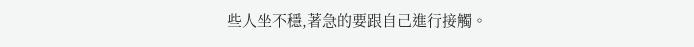些人坐不穩,著急的要跟自己進行接觸。